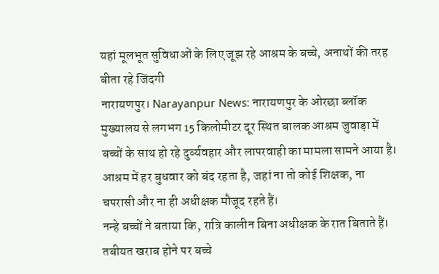यहां मूलभूत सुविधाओं के लिए जूझ रहे आश्रम के बच्चे, अनाथों की तरह बीता रहे जिंदगी
नारायणपुर। Narayanpur News: नारायणपुर के ओरछा ब्लॉक मुख्यालय से लगभग 15 किलोमीटर दूर स्थित बालक आश्रम जुवाड़ा में बच्चों के साथ हो रहे दुर्व्यवहार और लापरवाही का मामला सामने आया है। आश्रम में हर बुधवार को बंद रहता है, जहां ना तो कोई शिक्षक, ना चपरासी और ना ही अधीक्षक मौजूद रहते हैं।
नन्हे बच्चों ने बताया कि, रात्रि कालीन बिना अधीक्षक के रात बिताते हैं। तबीयत खराब होने पर बच्चे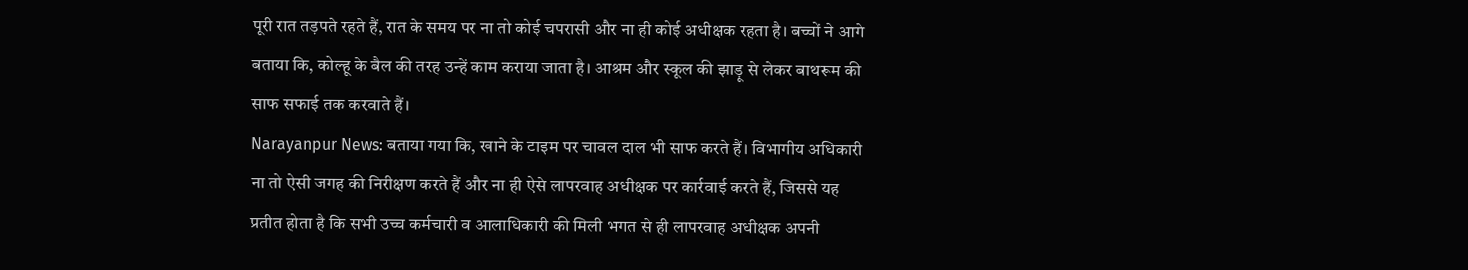पूरी रात तड़पते रहते हैं, रात के समय पर ना तो कोई चपरासी और ना ही कोई अधीक्षक रहता है। बच्चों ने आगे बताया कि, कोल्हू के बैल की तरह उन्हें काम कराया जाता है। आश्रम और स्कूल की झाड़ू से लेकर बाथरूम की साफ सफाई तक करवाते हैं।
Narayanpur News: बताया गया कि, खाने के टाइम पर चावल दाल भी साफ करते हैं। विभागीय अधिकारी ना तो ऐसी जगह की निरीक्षण करते हैं और ना ही ऐसे लापरवाह अधीक्षक पर कार्रवाई करते हैं, जिससे यह प्रतीत होता है कि सभी उच्च कर्मचारी व आलाधिकारी की मिली भगत से ही लापरवाह अधीक्षक अपनी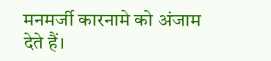मनमर्जी कारनामे को अंजाम देते हैं।